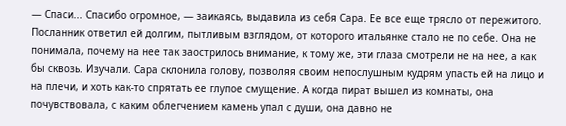— Спаси... Спасибо огромное, — заикаясь, выдавила из себя Сара. Ее все еще трясло от пережитого. Посланник ответил ей долгим, пытливым взглядом, от которого итальянке стало не по себе. Она не понимала, почему на нее так заострилось внимание, к тому же, эти глаза смотрели не на нее, а как бы сквозь. Изучали. Сара склонила голову, позволяя своим непослушным кудрям упасть ей на лицо и на плечи, и хоть как-то спрятать ее глупое смущение. А когда пират вышел из комнаты, она почувствовала, с каким облегчением камень упал с души, она давно не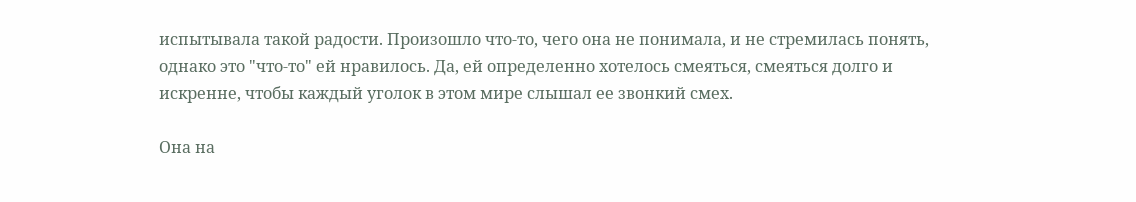испытывала такой радости. Произошло что-то, чего она не понимала, и не стремилась понять, однако это "что-то" ей нравилось. Да, ей определенно хотелось смеяться, смеяться долго и искренне, чтобы каждый уголок в этом мире слышал ее звонкий смех.

Она на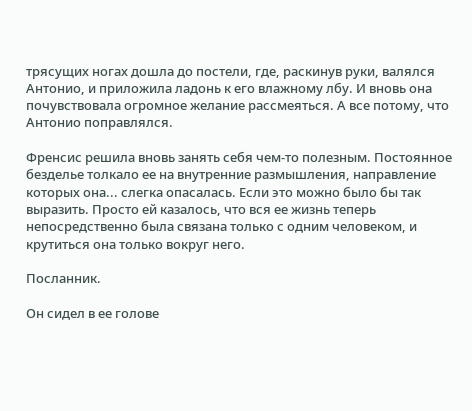трясущих ногах дошла до постели, где, раскинув руки, валялся Антонио, и приложила ладонь к его влажному лбу. И вновь она почувствовала огромное желание рассмеяться. А все потому, что Антонио поправлялся.

Френсис решила вновь занять себя чем-то полезным. Постоянное безделье толкало ее на внутренние размышления, направление которых она... слегка опасалась. Если это можно было бы так выразить. Просто ей казалось, что вся ее жизнь теперь непосредственно была связана только с одним человеком, и крутиться она только вокруг него.

Посланник.

Он сидел в ее голове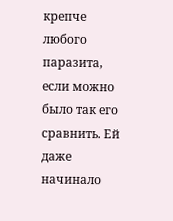крепче любого паразита, если можно было так его сравнить. Ей даже начинало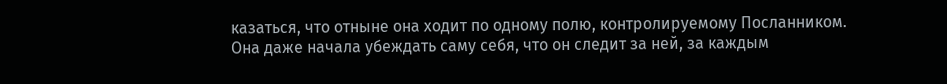казаться, что отныне она ходит по одному полю, контролируемому Посланником. Она даже начала убеждать саму себя, что он следит за ней, за каждым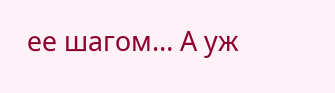ее шагом… А уж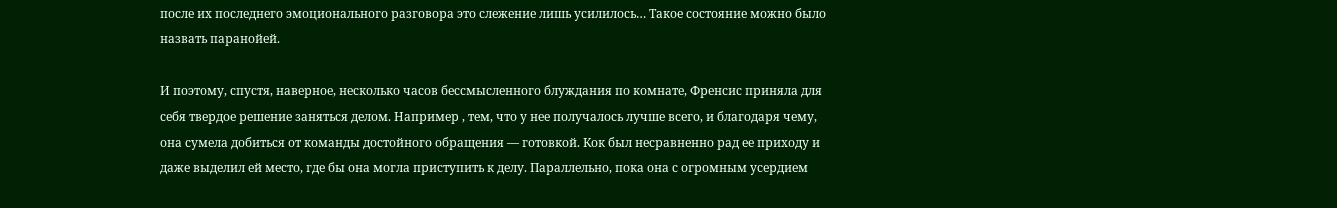после их последнего эмоционального разговора это слежение лишь усилилось… Такое состояние можно было назвать паранойей.

И поэтому, спустя, наверное, несколько часов бессмысленного блуждания по комнате, Френсис приняла для себя твердое решение заняться делом. Например , тем, что у нее получалось лучше всего, и благодаря чему, она сумела добиться от команды достойного обращения — готовкой. Кок был несравненно рад ее приходу и даже выделил ей место, где бы она могла приступить к делу. Параллельно, пока она с огромным усердием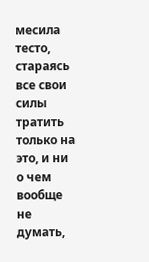месила тесто, стараясь все свои силы тратить только на это, и ни о чем вообще не думать,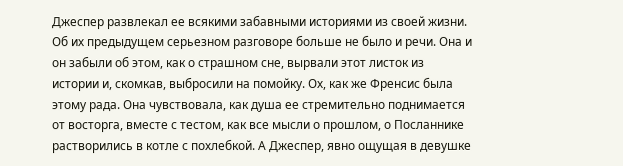Джеспер развлекал ее всякими забавными историями из своей жизни. Об их предыдущем серьезном разговоре больше не было и речи. Она и он забыли об этом, как о страшном сне, вырвали этот листок из истории и, скомкав, выбросили на помойку. Ох, как же Френсис была этому рада. Она чувствовала, как душа ее стремительно поднимается от восторга, вместе с тестом, как все мысли о прошлом, о Посланнике растворились в котле с похлебкой. А Джеспер, явно ощущая в девушке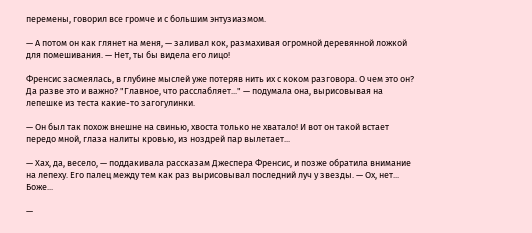перемены, говорил все громче и с большим энтузиазмом.

— А потом он как глянет на меня, — заливал кок, размахивая огромной деревянной ложкой для помешивания. — Нет, ты бы видела его лицо!

Френсис засмеялась, в глубине мыслей уже потеряв нить их с коком разговора. О чем это он? Да разве это и важно? "Главное, что расслабляет..." — подумала она, вырисовывая на лепешке из теста какие-то загогулинки.

— Он был так похож внешне на свинью, хвоста только не хватало! И вот он такой встает передо мной, глаза налиты кровью, из ноздрей пар вылетает...

— Хах, да, весело, — поддакивала рассказам Джеспера Френсис, и позже обратила внимание на лепеху. Его палец между тем как раз вырисовывал последний луч у звезды. — Ох, нет... Боже...

—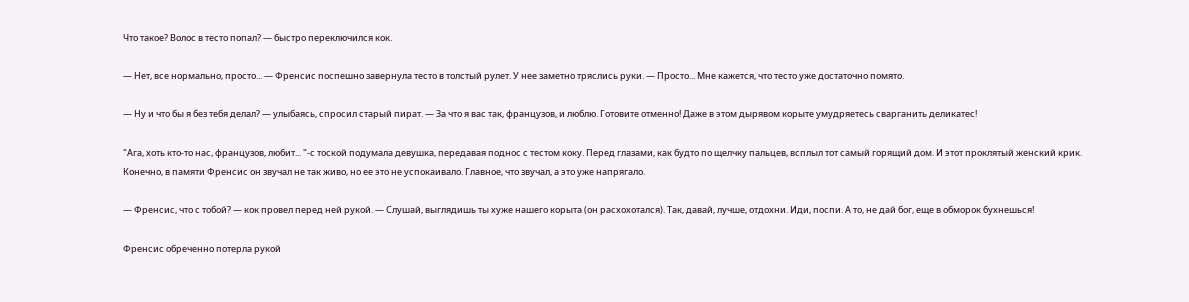Что такое? Волос в тесто попал? — быстро переключился кок.

— Нет, все нормально, просто... — Френсис поспешно завернула тесто в толстый рулет. У нее заметно тряслись руки. — Просто... Мне кажется, что тесто уже достаточно помято.

— Ну и что бы я без тебя делал? — улыбаясь, спросил старый пират. — За что я вас так, французов, и люблю. Готовите отменно! Даже в этом дырявом корыте умудряетесь сварганить деликатес!

"Ага, хоть кто-то нас, французов, любит... "-с тоской подумала девушка, передавая поднос с тестом коку. Перед глазами, как будто по щелчку пальцев, всплыл тот самый горящий дом. И этот проклятый женский крик. Конечно, в памяти Френсис он звучал не так живо, но ее это не успокаивало. Главное, что звучал, а это уже напрягало.

— Френсис, что с тобой? — кок провел перед ней рукой. — Слушай, выглядишь ты хуже нашего корыта (он расхохотался). Так, давай, лучше, отдохни. Иди, поспи. А то, не дай бог, еще в обморок бухнешься!

Френсис обреченно потерла рукой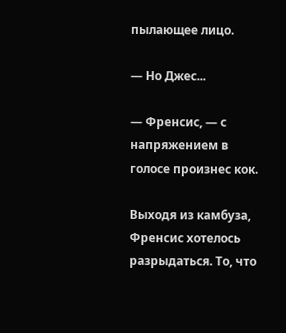пылающее лицо.

— Но Джес...

— Френсис, — с напряжением в голосе произнес кок.

Выходя из камбуза, Френсис хотелось разрыдаться. То, что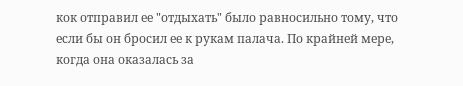кок отправил ее "отдыхать" было равносильно тому, что если бы он бросил ее к рукам палача. По крайней мере, когда она оказалась за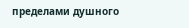пределами душного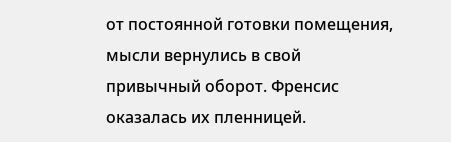от постоянной готовки помещения, мысли вернулись в свой привычный оборот. Френсис оказалась их пленницей.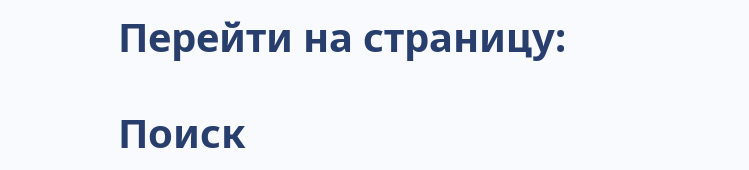Перейти на страницу:

Поиск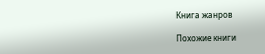Книга жанров

Похожие книги